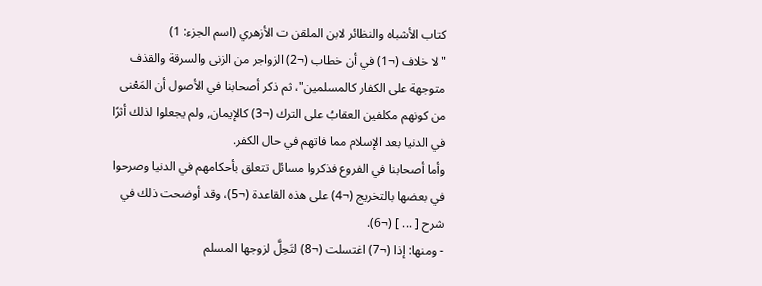كتاب الأشباه والنظائر لابن الملقن ت الأزهري (اسم الجزء: 1)
"لا خلاف (¬1) في أن خطاب (¬2) الزواجر من الزنى والسرقة والقذف متوجهة على الكفار كالمسلمين"، ثم ذكر أصحابنا في الأصول أن المَعْنى من كونهم مكلفين العقابُ على الترك (¬3) كالإيمان, ولم يجعلوا لذلك أثرًا في الدنيا بعد الإسلام مما فاتهم في حال الكفر.
وأما أصحابنا في الفروع فذكروا مسائل تتعلق بأحكامهم في الدنيا وصرحوا في بعضها بالتخريج (¬4) على هذه القاعدة (¬5)، وقد أوضحت ذلك في شرح [ ... ] (¬6).
- ومنها: إذا (¬7) اغتسلت (¬8) لتَحِلَّ لزوجها المسلم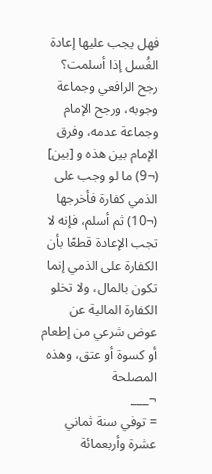فهل يجب عليها إعادة الغُسل إذا أسلمت؟ رجح الرافعي وجماعة وجوبه، ورجح الإمام وجماعة عدمه، وفرق الإمام بين هذه و [بين] (¬9) ما لو وجب على الذمي كفارة فأخرجها (¬10) ثم أسلم، فإنه لا تجب الإعادة قطعًا بأن الكفارة على الذمي إنما تكون بالمال، ولا تخلو الكفارة المالية عن عوض شرعي من إطعام أو كسوة أو عتق، وهذه المصلحة
¬___
= توفي سنة ثماني عشرة وأربعمائة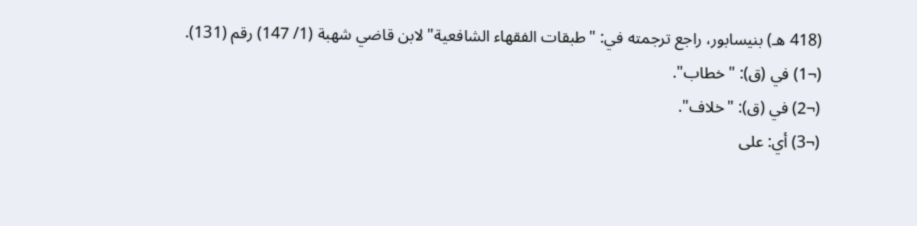(418 هـ) بنيسابور، راجع ترجمته في: "طبقات الفقهاء الشافعية" لابن قاضي شهبة (1/ 147) رقم (131).
(¬1) في (ق): "خطاب".
(¬2) في (ق): "خلاف".
(¬3) أي: على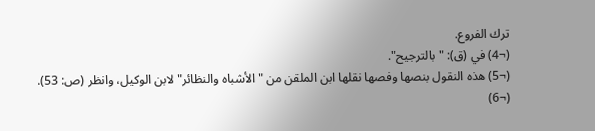ترك الفروع.
(¬4) في (ق): "بالترجيح".
(¬5) هذه النقول بنصها وفصها نقلها ابن الملقن من "الأشباه والنظائر" لابن الوكيل، وانظر (ص: 53).
(¬6)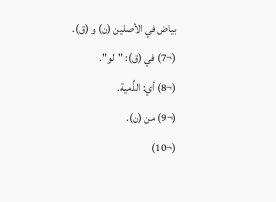بياض في الأصلين (ن) و (ق).
(¬7) في (ق): "لو".
(¬8) أي: الذِّمية.
(¬9) من (ن).
(¬10)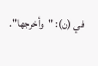في (ن): "وأخرجها".